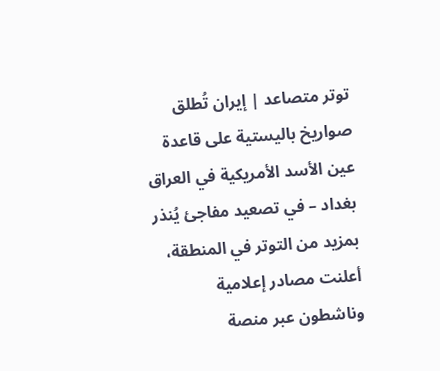توتر متصاعد | إيران تُطلق صواريخ باليستية على قاعدة عين الأسد الأمريكية في العراق
بغداد – في تصعيد مفاجئ يُنذر بمزيد من التوتر في المنطقة، أعلنت مصادر إعلامية وناشطون عبر منصة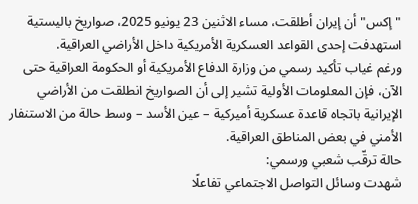"إكس" أن إيران أطلقت، مساء الاثنين 23 يونيو 2025، صواريخ باليستية استهدفت إحدى القواعد العسكرية الأمريكية داخل الأراضي العراقية.
ورغم غياب تأكيد رسمي من وزارة الدفاع الأمريكية أو الحكومة العراقية حتى الآن، فإن المعلومات الأولية تشير إلى أن الصواريخ انطلقت من الأراضي الإيرانية باتجاه قاعدة عسكرية أميركية – عين الأسد – وسط حالة من الاستنفار الأمني في بعض المناطق العراقية.
حالة ترقّب شعبي ورسمي:
شهدت وسائل التواصل الاجتماعي تفاعلًا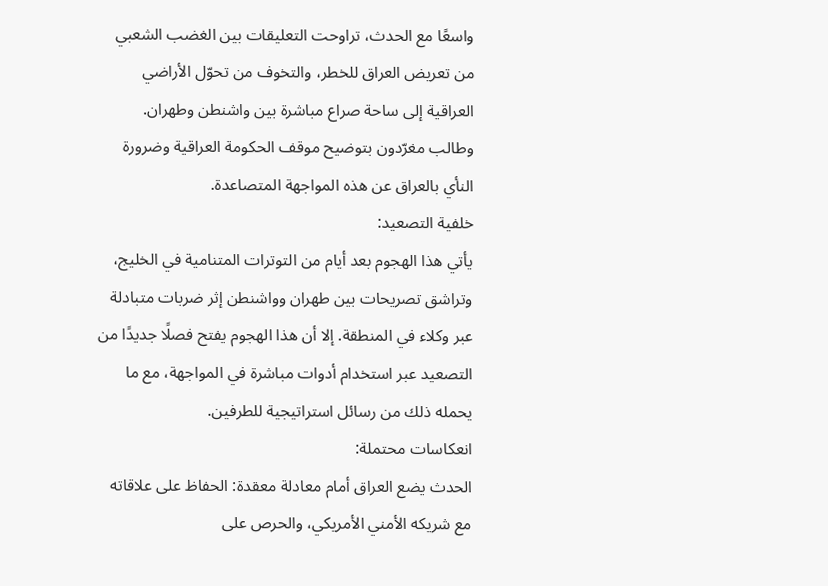واسعًا مع الحدث، تراوحت التعليقات بين الغضب الشعبي من تعريض العراق للخطر، والتخوف من تحوّل الأراضي العراقية إلى ساحة صراع مباشرة بين واشنطن وطهران. وطالب مغرّدون بتوضيح موقف الحكومة العراقية وضرورة النأي بالعراق عن هذه المواجهة المتصاعدة.
خلفية التصعيد:
يأتي هذا الهجوم بعد أيام من التوترات المتنامية في الخليج، وتراشق تصريحات بين طهران وواشنطن إثر ضربات متبادلة عبر وكلاء في المنطقة. إلا أن هذا الهجوم يفتح فصلًا جديدًا من التصعيد عبر استخدام أدوات مباشرة في المواجهة، مع ما يحمله ذلك من رسائل استراتيجية للطرفين.
انعكاسات محتملة:
الحدث يضع العراق أمام معادلة معقدة: الحفاظ على علاقاته مع شريكه الأمني الأمريكي، والحرص على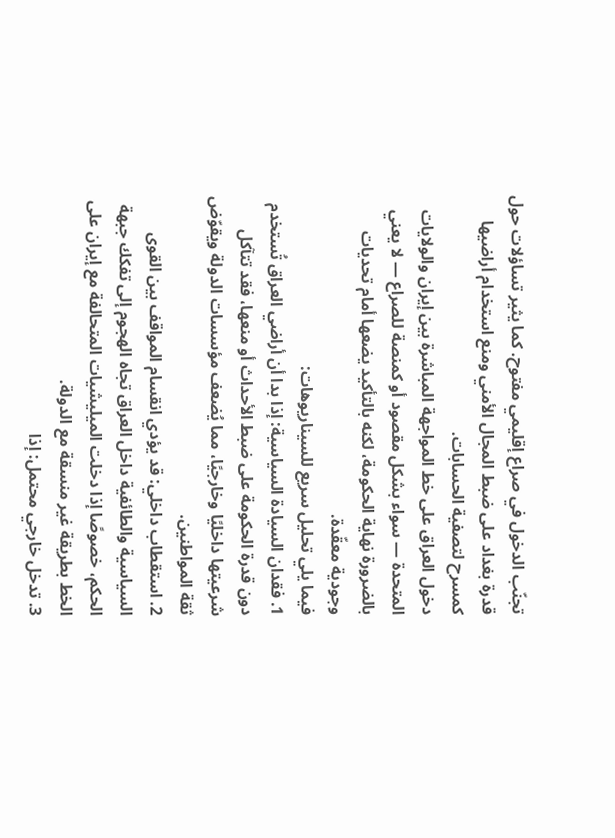تجنّب الدخول في صراع إقليمي مفتوح. كما يثير تساؤلات حول قدرة بغداد على ضبط المجال الأمني ومنع استخدام أراضيها كمسرح لتصفية الحسابات.
دخول العراق على خط المواجهة المباشرة بين إيران والولايات المتحدة — سواء بشكل مقصود أو كمنصة للصراع — لا يعني بالضرورة نهاية الحكومة، لكنه بالتأكيد يضعها أمام تحديات وجودية معقّدة.
فيما يلي تحليل سريع للسيناريوهات:
1. فقدان السيادة السياسية: إذا بدا أن أراضي العراق تُستخدم دون قدرة الحكومة على ضبط الأحداث أو منعها، فقد تتآكل شرعيتها داخليًا وخارجيًا، مما يُضعف مؤسسات الدولة ويقوّض ثقة المواطنين.
2. استقطاب داخلي: قد يؤدي انقسام المواقف بين القوى السياسية والطائفية داخل العراق تجاه الهجوم إلى تفكك جبهة الحكم، خصوصًا إذا دخلت الميليشيات المتحالفة مع إيران على الخط بطريقة غير منسقة مع الدولة.
3. تدخل خارجي محتمل: إذا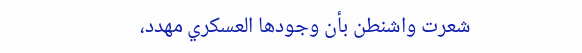شعرت واشنطن بأن وجودها العسكري مهدد،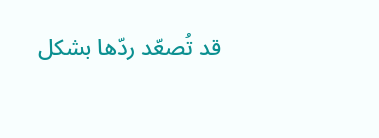قد تُصعّد ردّها بشكل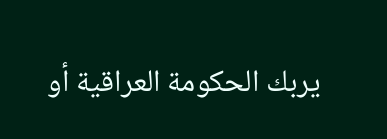يربك الحكومة العراقية أو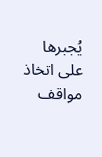يُجبرها على اتخاذ مواقف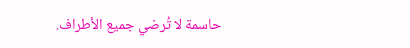حاسمة لا تُرضي جميع الأطراف.